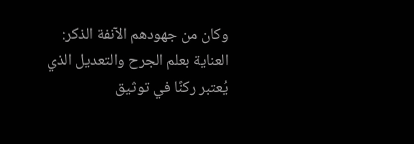وكان من جهودهم الآنفة الذكر: العناية بعلم الجرح والتعديل الذي يُعتبر ركنًا في توثيق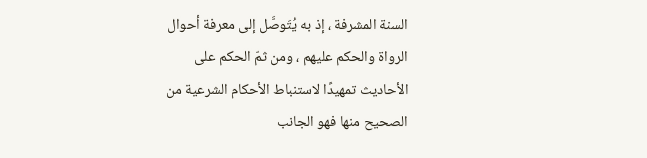السنة المشرفة ، إذ به يُتَوصَّل إلى معرفة أحوال الرواة والحكم عليهم ، ومن ثمّ الحكم على الأحاديث تمهيدًا لاستنباط الأحكام الشرعية من الصحيح منها فهو الجانب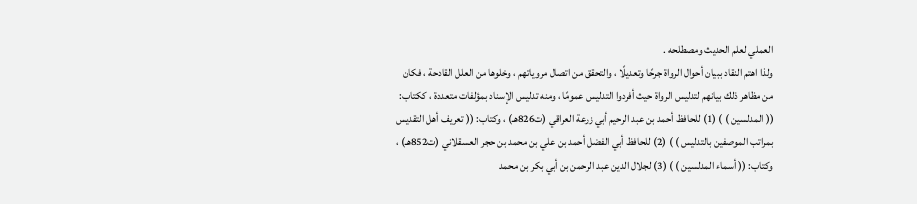العملي لعلم الحديث ومصطلحه .
ولذا اهتم النقاد ببيان أحوال الرواة جرحًا وتعديلًا ، والتحقق من اتصال مروياتهم ، وخلوها من العلل القادحة ، فكان من مظاهر ذلك بيانهم لتدليس الرواة حيث أفردوا التدليس عمومًا ، ومنه تدليس الإسناد بمؤلفات متعددة ، ككتاب: (( المدلسين ) ) (1) للحافظ أحمد بن عبد الرحيم أبي زرعة العراقي (ت826هـ) ، وكتاب: (( تعريف أهل التقديس بمراتب الموصفين بالتدليس ) ) (2) للحافظ أبي الفضل أحمد بن علي بن محمد بن حجر العسقلاني (ت852هـ) ، وكتاب: (( أسماء المدلسين ) ) (3) لجلال الدين عبد الرحمن بن أبي بكر بن محمد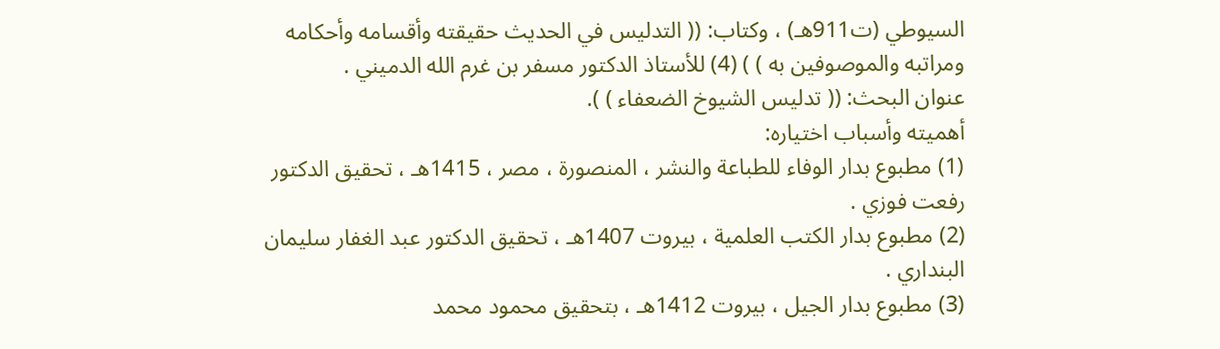السيوطي (ت911هـ) ، وكتاب: (( التدليس في الحديث حقيقته وأقسامه وأحكامه ومراتبه والموصوفين به ) ) (4) للأستاذ الدكتور مسفر بن غرم الله الدميني .
عنوان البحث: (( تدليس الشيوخ الضعفاء ) ).
أهميته وأسباب اختياره:
(1) مطبوع بدار الوفاء للطباعة والنشر ، المنصورة ، مصر ، 1415هـ ، تحقيق الدكتور رفعت فوزي .
(2) مطبوع بدار الكتب العلمية ، بيروت 1407هـ ، تحقيق الدكتور عبد الغفار سليمان البنداري .
(3) مطبوع بدار الجيل ، بيروت 1412هـ ، بتحقيق محمود محمد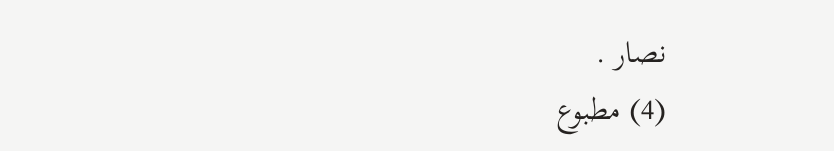نصار .
(4) مطبوع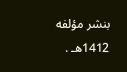بنشر مؤلفه 1412هـ .